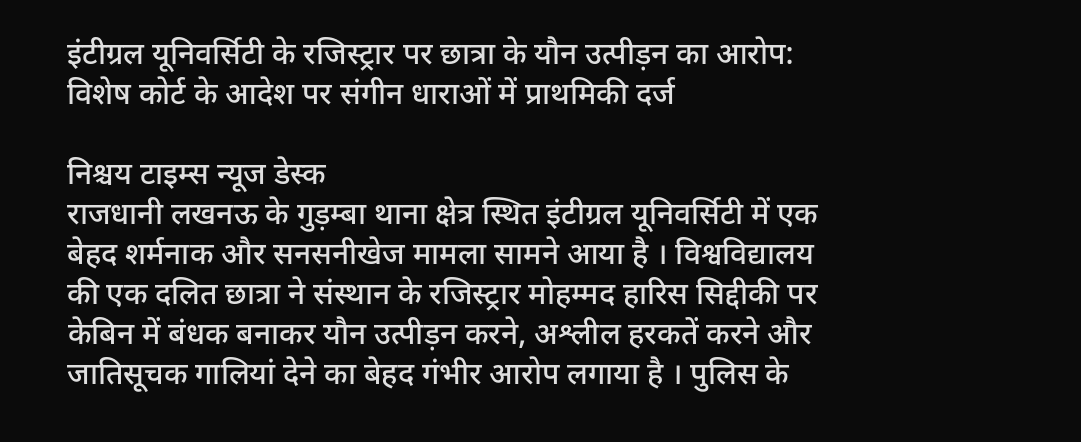इंटीग्रल यूनिवर्सिटी के रजिस्ट्रार पर छात्रा के यौन उत्पीड़न का आरोप: विशेष कोर्ट के आदेश पर संगीन धाराओं में प्राथमिकी दर्ज

निश्चय टाइम्स न्यूज डेस्क
राजधानी लखनऊ के गुड़म्बा थाना क्षेत्र स्थित इंटीग्रल यूनिवर्सिटी में एक बेहद शर्मनाक और सनसनीखेज मामला सामने आया है । विश्वविद्यालय की एक दलित छात्रा ने संस्थान के रजिस्ट्रार मोहम्मद हारिस सिद्दीकी पर केबिन में बंधक बनाकर यौन उत्पीड़न करने, अश्लील हरकतें करने और जातिसूचक गालियां देने का बेहद गंभीर आरोप लगाया है । पुलिस के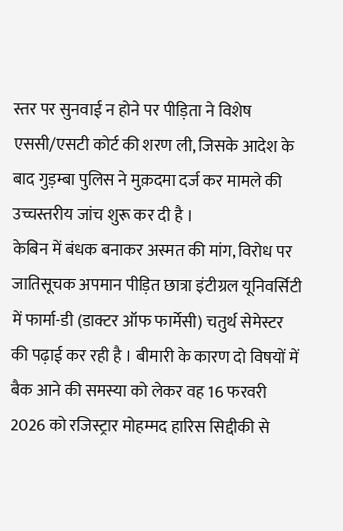स्तर पर सुनवाई न होने पर पीड़िता ने विशेष एससी/एसटी कोर्ट की शरण ली, जिसके आदेश के बाद गुड़म्बा पुलिस ने मुक़दमा दर्ज कर मामले की उच्चस्तरीय जांच शुरू कर दी है ।
केबिन में बंधक बनाकर अस्मत की मांग, विरोध पर जातिसूचक अपमान पीड़ित छात्रा इंटीग्रल यूनिवर्सिटी में फार्मा-डी (डाक्टर ऑफ फार्मेसी) चतुर्थ सेमेस्टर की पढ़ाई कर रही है । बीमारी के कारण दो विषयों में बैक आने की समस्या को लेकर वह 16 फरवरी 2026 को रजिस्ट्रार मोहम्मद हारिस सिद्दीकी से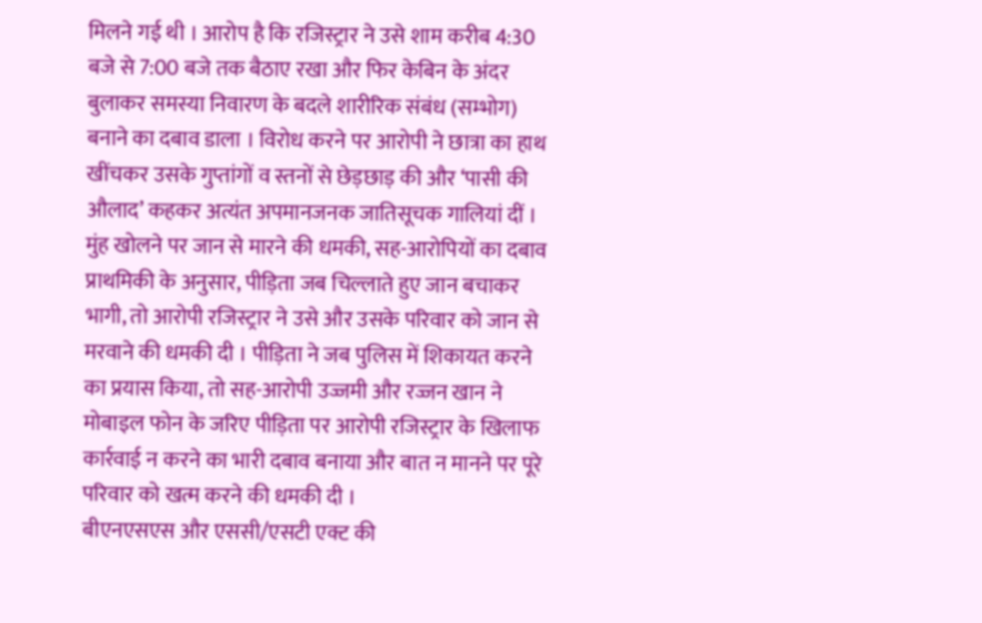मिलने गई थी । आरोप है कि रजिस्ट्रार ने उसे शाम करीब 4:30 बजे से 7:00 बजे तक बैठाए रखा और फिर केबिन के अंदर बुलाकर समस्या निवारण के बदले शारीरिक संबंध (सम्भोग) बनाने का दबाव डाला । विरोध करने पर आरोपी ने छात्रा का हाथ खींचकर उसके गुप्तांगों व स्तनों से छेड़छाड़ की और ‘पासी की औलाद’ कहकर अत्यंत अपमानजनक जातिसूचक गालियां दीं ।
मुंह खोलने पर जान से मारने की धमकी, सह-आरोपियों का दबाव प्राथमिकी के अनुसार, पीड़िता जब चिल्लाते हुए जान बचाकर भागी, तो आरोपी रजिस्ट्रार ने उसे और उसके परिवार को जान से मरवाने की धमकी दी । पीड़िता ने जब पुलिस में शिकायत करने का प्रयास किया, तो सह-आरोपी उज्जमी और रज्जन खान ने मोबाइल फोन के जरिए पीड़िता पर आरोपी रजिस्ट्रार के खिलाफ कार्रवाई न करने का भारी दबाव बनाया और बात न मानने पर पूरे परिवार को खत्म करने की धमकी दी ।
बीएनएसएस और एससी/एसटी एक्ट की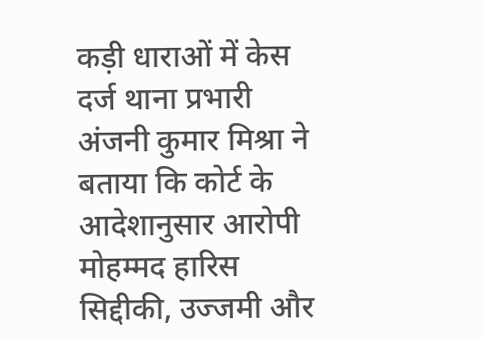कड़ी धाराओं में केस दर्ज थाना प्रभारी अंजनी कुमार मिश्रा ने बताया कि कोर्ट के आदेशानुसार आरोपी मोहम्मद हारिस सिद्दीकी, उज्जमी और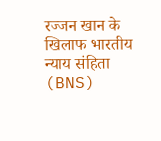रज्जन खान के खिलाफ भारतीय न्याय संहिता (BNS)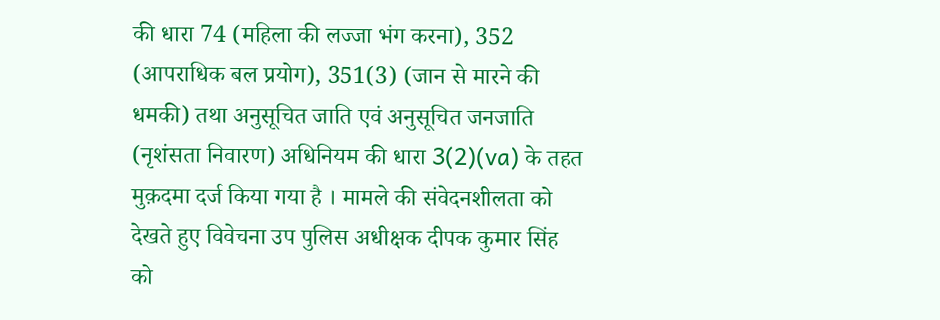की धारा 74 (महिला की लज्जा भंग करना), 352 (आपराधिक बल प्रयोग), 351(3) (जान से मारने की धमकी) तथा अनुसूचित जाति एवं अनुसूचित जनजाति (नृशंसता निवारण) अधिनियम की धारा 3(2)(va) के तहत मुक़दमा दर्ज किया गया है । मामले की संवेदनशीलता को देखते हुए विवेचना उप पुलिस अधीक्षक दीपक कुमार सिंह को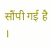सौंपी गई है ।